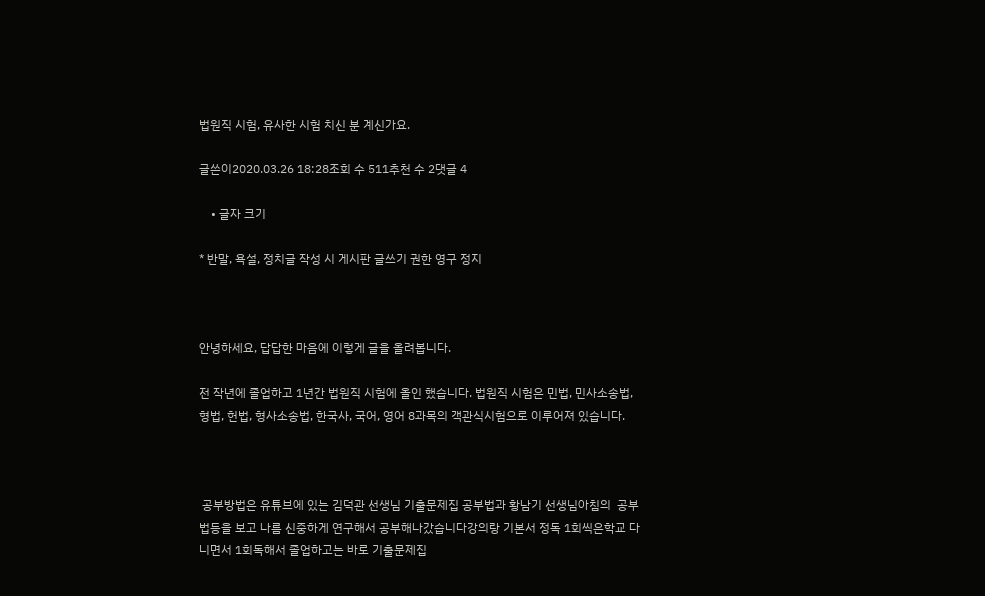법원직 시험, 유사한 시험 치신 분 계신가요.

글쓴이2020.03.26 18:28조회 수 511추천 수 2댓글 4

    • 글자 크기

* 반말, 욕설, 정치글 작성 시 게시판 글쓰기 권한 영구 정지



안녕하세요, 답답한 마음에 이렇게 글을 올려봅니다.

전 작년에 졸업하고 1년간 법원직 시험에 올인 했습니다. 법원직 시험은 민법, 민사소송법, 형법, 헌법, 형사소송법, 한국사, 국어, 영어 8과목의 객관식시험으로 이루어져 있습니다.



 공부방법은 유튜브에 있는 김덕관 선생님 기출문제집 공부법과 황남기 선생님아침의  공부법등을 보고 나름 신중하게 연구해서 공부해나갔습니다강의랑 기본서 정독 1회씩은학교 다니면서 1회독해서 졸업하고는 바로 기출문제집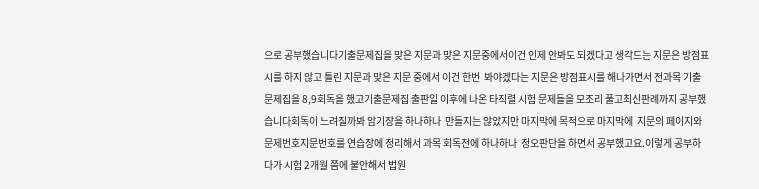으로 공부했습니다기출문제집을 맞은 지문과 맞은 지문중에서이건 인제 안봐도 되겠다고 생각드는 지문은 방점표시를 하지 않고 틀린 지문과 맞은 지문 중에서 이건 한번  봐야겠다는 지문은 방점표시를 해나가면서 전과목 기출문제집을 8,9회독을 했고기출문제집 출판일 이후에 나온 타직렬 시험 문제들을 모조리 풀고최신판례까지 공부했습니다회독이 느려질까봐 암기장을 하나하나  만들지는 않았지만 마지막에 목적으로 마지막에  지문의 페이지와 문제번호지문번호를 연습장에 정리해서 과목 회독전에 하나하나  정오판단을 하면서 공부했고요.이렇게 공부하다가 시험 2개월 쯤에 불안해서 법원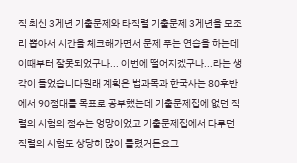직 최신 3게년 기출문제와 타직렬 기출문제 3게년을 모조리 뽑아서 시간을 체크해가면서 문제 푸는 연습을 하는데 이때부터 잘못되었구나... 이번에 떨어지겠구나...라는 생각이 들었습니다원래 계획은 법과목과 한국사는 80후반에서 90점대를 목표로 공부했는데 기출문제집에 없던 직렬의 시험의 점수는 엉망이었고 기출문제집에서 다루던 직렬의 시험도 상당히 많이 틀렸거든요그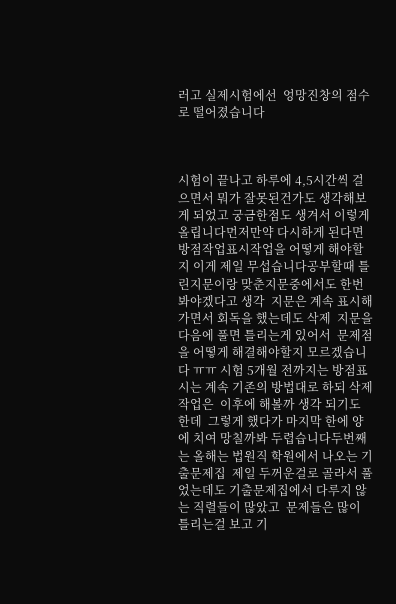러고 실제시험에선  엉망진창의 점수로 떨어졌습니다



시험이 끝나고 하루에 4,5시간씩 걸으면서 뭐가 잘못된건가도 생각해보게 되었고 궁금한점도 생겨서 이렇게  올립니다먼저만약 다시하게 된다면 방점작업표시작업을 어떻게 해야할지 이게 제일 무섭습니다공부할때 틀린지문이랑 맞춘지문중에서도 한번  봐야겠다고 생각  지문은 계속 표시해가면서 회독을 했는데도 삭제  지문을 다음에 풀면 틀리는게 있어서  문제점을 어떻게 해결해야할지 모르겠습니다 ㅠㅠ 시험 5개월 전까지는 방점표시는 계속 기존의 방법대로 하되 삭제작업은  이후에 해볼까 생각 되기도 한데  그렇게 했다가 마지막 한에 양에 치여 망칠까봐 두렵습니다두번째는 올해는 법원직 학원에서 나오는 기출문제집  제일 두꺼운걸로 골라서 풀었는데도 기출문제집에서 다루지 않는 직렬들이 많았고  문제들은 많이 틀리는걸 보고 기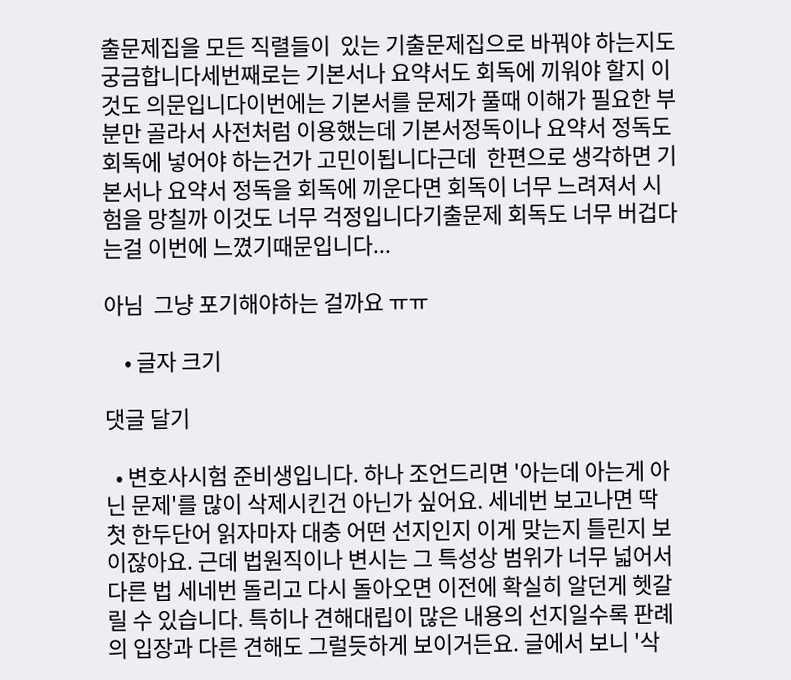출문제집을 모든 직렬들이  있는 기출문제집으로 바꿔야 하는지도 궁금합니다세번째로는 기본서나 요약서도 회독에 끼워야 할지 이것도 의문입니다이번에는 기본서를 문제가 풀때 이해가 필요한 부분만 골라서 사전처럼 이용했는데 기본서정독이나 요약서 정독도  회독에 넣어야 하는건가 고민이됩니다근데  한편으로 생각하면 기본서나 요약서 정독을 회독에 끼운다면 회독이 너무 느려져서 시험을 망칠까 이것도 너무 걱정입니다기출문제 회독도 너무 버겁다는걸 이번에 느꼈기때문입니다...

아님  그냥 포기해야하는 걸까요 ㅠㅠ

    • 글자 크기

댓글 달기

  • 변호사시험 준비생입니다. 하나 조언드리면 '아는데 아는게 아닌 문제'를 많이 삭제시킨건 아닌가 싶어요. 세네번 보고나면 딱 첫 한두단어 읽자마자 대충 어떤 선지인지 이게 맞는지 틀린지 보이잖아요. 근데 법원직이나 변시는 그 특성상 범위가 너무 넓어서 다른 법 세네번 돌리고 다시 돌아오면 이전에 확실히 알던게 헷갈릴 수 있습니다. 특히나 견해대립이 많은 내용의 선지일수록 판례의 입장과 다른 견해도 그럴듯하게 보이거든요. 글에서 보니 '삭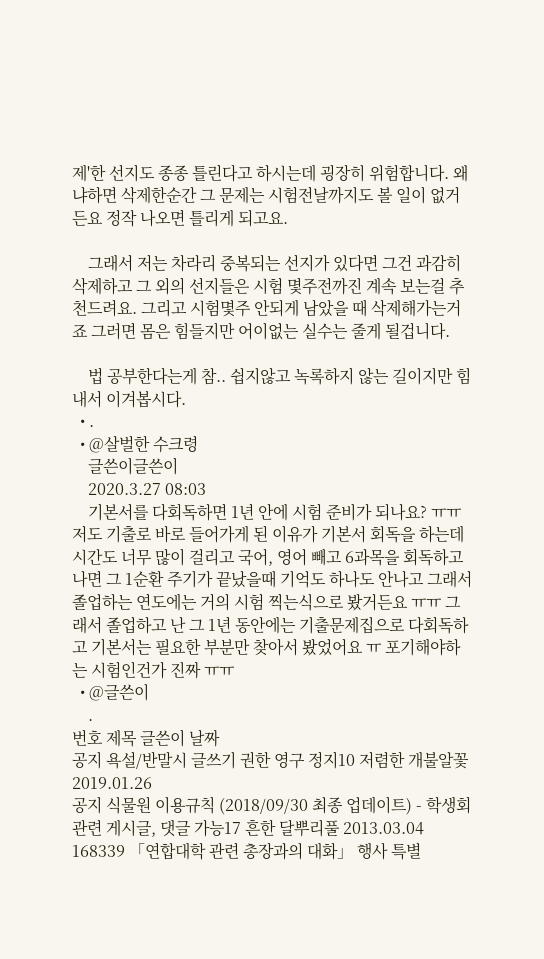제'한 선지도 종종 틀린다고 하시는데 굉장히 위험합니다. 왜냐하면 삭제한순간 그 문제는 시험전날까지도 볼 일이 없거든요 정작 나오면 틀리게 되고요.

    그래서 저는 차라리 중복되는 선지가 있다면 그건 과감히 삭제하고 그 외의 선지들은 시험 몇주전까진 계속 보는걸 추천드려요. 그리고 시험몇주 안되게 남았을 때 삭제해가는거죠 그러면 몸은 힘들지만 어이없는 실수는 줄게 될겁니다.

    법 공부한다는게 참.. 쉽지않고 녹록하지 않는 길이지만 힘내서 이겨봅시다.
  • .
  • @살벌한 수크령
    글쓴이글쓴이
    2020.3.27 08:03
    기본서를 다회독하면 1년 안에 시험 준비가 되나요? ㅠㅠ 저도 기출로 바로 들어가게 된 이유가 기본서 회독을 하는데 시간도 너무 많이 걸리고 국어, 영어 빼고 6과목을 회독하고 나면 그 1순환 주기가 끝났을때 기억도 하나도 안나고 그래서 졸업하는 연도에는 거의 시험 찍는식으로 봤거든요 ㅠㅠ 그래서 졸업하고 난 그 1년 동안에는 기출문제집으로 다회독하고 기본서는 필요한 부분만 찾아서 봤었어요 ㅠ 포기해야하는 시험인건가 진짜 ㅠㅠ
  • @글쓴이
    .
번호 제목 글쓴이 날짜
공지 욕설/반말시 글쓰기 권한 영구 정지10 저렴한 개불알꽃 2019.01.26
공지 식물원 이용규칙 (2018/09/30 최종 업데이트) - 학생회 관련 게시글, 댓글 가능17 흔한 달뿌리풀 2013.03.04
168339 「연합대학 관련 총장과의 대화」 행사 특별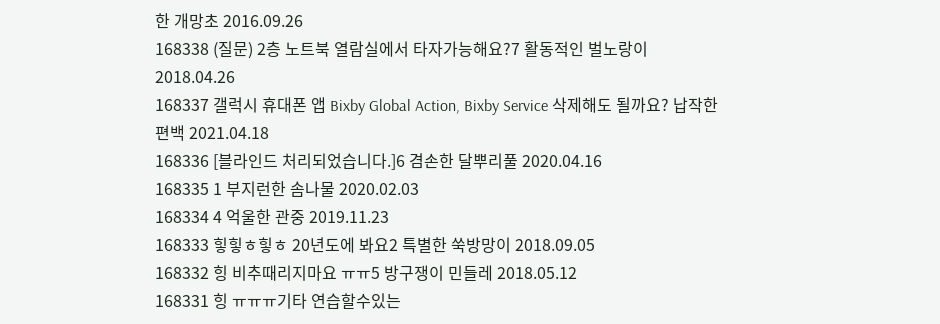한 개망초 2016.09.26
168338 (질문) 2층 노트북 열람실에서 타자가능해요?7 활동적인 벌노랑이 2018.04.26
168337 갤럭시 휴대폰 앱 Bixby Global Action, Bixby Service 삭제해도 될까요? 납작한 편백 2021.04.18
168336 [블라인드 처리되었습니다.]6 겸손한 달뿌리풀 2020.04.16
168335 1 부지런한 솜나물 2020.02.03
168334 4 억울한 관중 2019.11.23
168333 힣힣ㅎ힣ㅎ 20년도에 봐요2 특별한 쑥방망이 2018.09.05
168332 힝 비추때리지마요 ㅠㅠ5 방구쟁이 민들레 2018.05.12
168331 힝 ㅠㅠㅠ기타 연습할수있는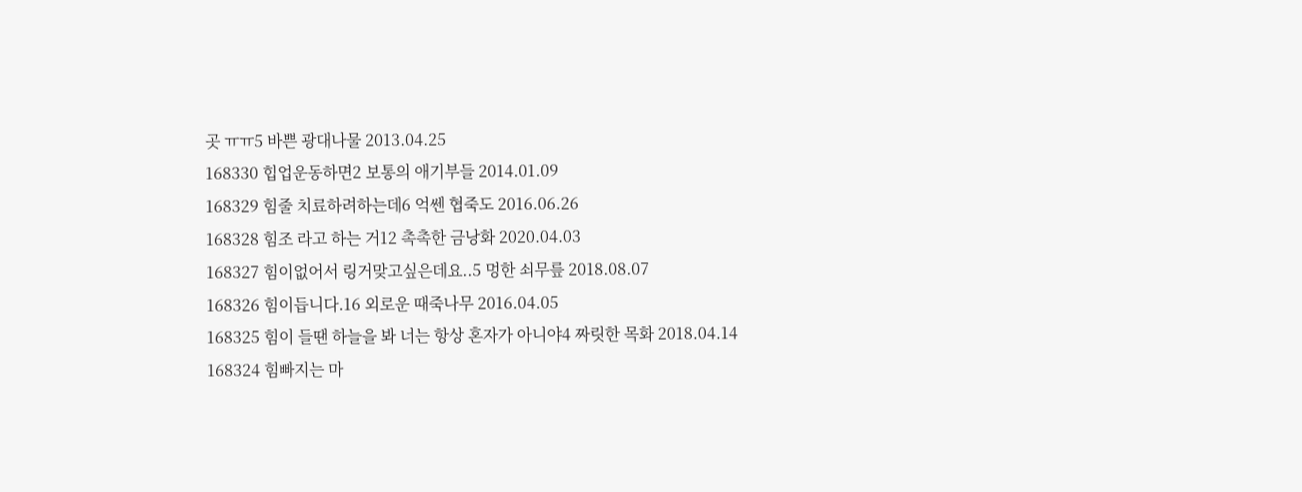곳 ㅠㅠ5 바쁜 광대나물 2013.04.25
168330 힙업운동하면2 보통의 애기부들 2014.01.09
168329 힘줄 치료하려하는데6 억쎈 협죽도 2016.06.26
168328 힘조 라고 하는 거12 촉촉한 금낭화 2020.04.03
168327 힘이없어서 링거맞고싶은데요..5 멍한 쇠무릎 2018.08.07
168326 힘이듭니다.16 외로운 때죽나무 2016.04.05
168325 힘이 들땐 하늘을 봐 너는 항상 혼자가 아니야4 짜릿한 목화 2018.04.14
168324 힘빠지는 마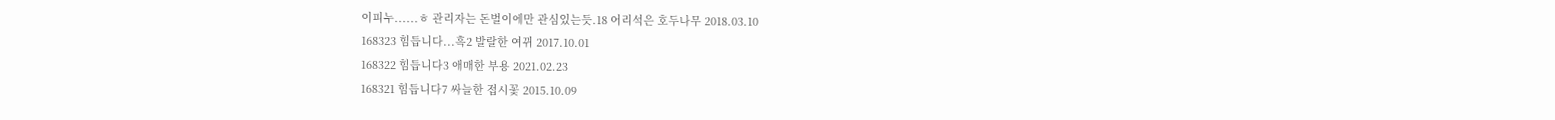이피누......ㅎ 관리자는 돈벌이에만 관심있는듯.18 어리석은 호두나무 2018.03.10
168323 힘듭니다...흑2 발랄한 여뀌 2017.10.01
168322 힘듭니다3 애매한 부용 2021.02.23
168321 힘듭니다7 싸늘한 접시꽃 2015.10.09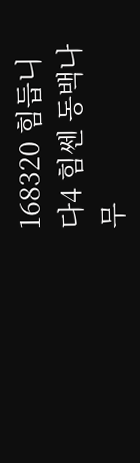168320 힘듭니다4 힘쎈 동백나무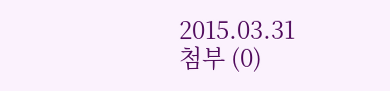2015.03.31
첨부 (0)